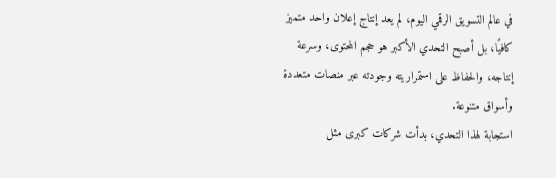في عالم التسويق الرقمي اليوم، لم يعد إنتاج إعلان واحد متميز كافيًا، بل أصبح التحدي الأكبر هو حجم المحتوى، وسرعة إنتاجه، والحفاظ على استمراريته وجودته عبر منصات متعددة وأسواق متنوعة.
استجابة لهذا التحدي، بدأت شركات كبرى مثل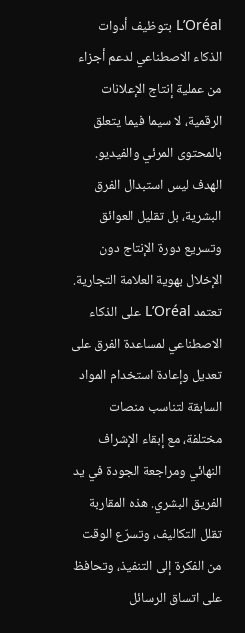L’Oréal بتوظيف أدوات الذكاء الاصطناعي لدعم أجزاء من عملية إنتاج الإعلانات الرقمية، لا سيما فيما يتعلق بالمحتوى المرئي والفيديو. الهدف ليس استبدال الفرق البشرية، بل تقليل العوائق وتسريع دورة الإنتاج دون الإخلال بهوية العلامة التجارية.
تعتمد L’Oréal على الذكاء الاصطناعي لمساعدة الفرق على تعديل وإعادة استخدام المواد السابقة لتناسب منصات مختلفة، مع إبقاء الإشراف النهائي ومراجعة الجودة في يد الفريق البشري. هذه المقاربة تقلل التكاليف، وتسرّع الوقت من الفكرة إلى التنفيذ، وتحافظ على اتساق الرسائل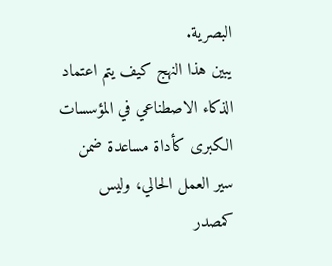البصرية.
يبين هذا النهج كيف يتم اعتماد الذكاء الاصطناعي في المؤسسات الكبرى كأداة مساعدة ضمن سير العمل الحالي، وليس كمصدر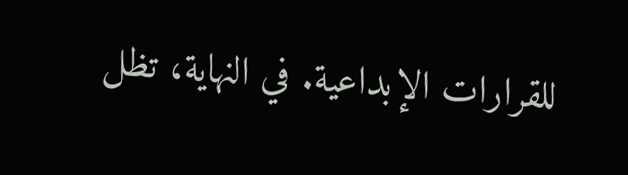للقرارات الإبداعية. في النهاية، تظل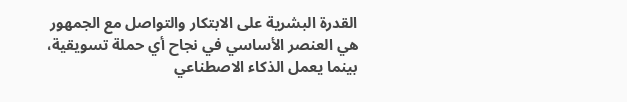القدرة البشرية على الابتكار والتواصل مع الجمهور هي العنصر الأساسي في نجاح أي حملة تسويقية، بينما يعمل الذكاء الاصطناعي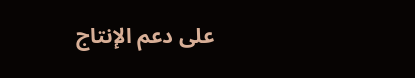على دعم الإنتاج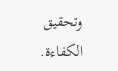وتحقيق الكفاءة.